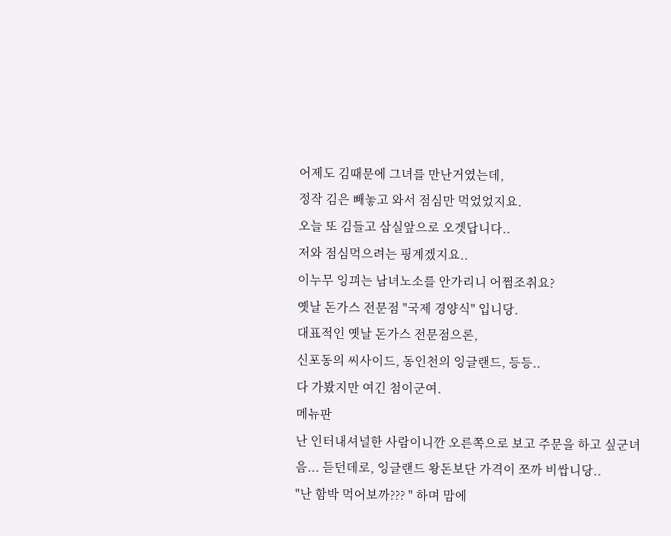어제도 김때문에 그녀를 만난거였는데,
정작 김은 빼놓고 와서 점심만 먹었었지요.
오늘 또 김들고 삼실앞으로 오겟답니다..
저와 점심먹으려는 핑계겠지요..
이누무 잉끠는 남녀노소를 안가리니 어쩜조취요?
옛날 돈가스 전문점 "국제 경양식" 입니당.
대표적인 옛날 돈가스 전문점으론,
신포동의 씨사이드, 동인천의 잉글랜드, 등등..
다 가봤지만 여긴 첨이군여.
메뉴판
난 인터내셔널한 사람이니깐 오른쪽으로 보고 주문을 하고 싶군녀
음... 듣던데로, 잉글랜드 왕돈보단 가격이 쪼까 비쌉니당..
"난 함박 먹어보까??? " 하며 맘에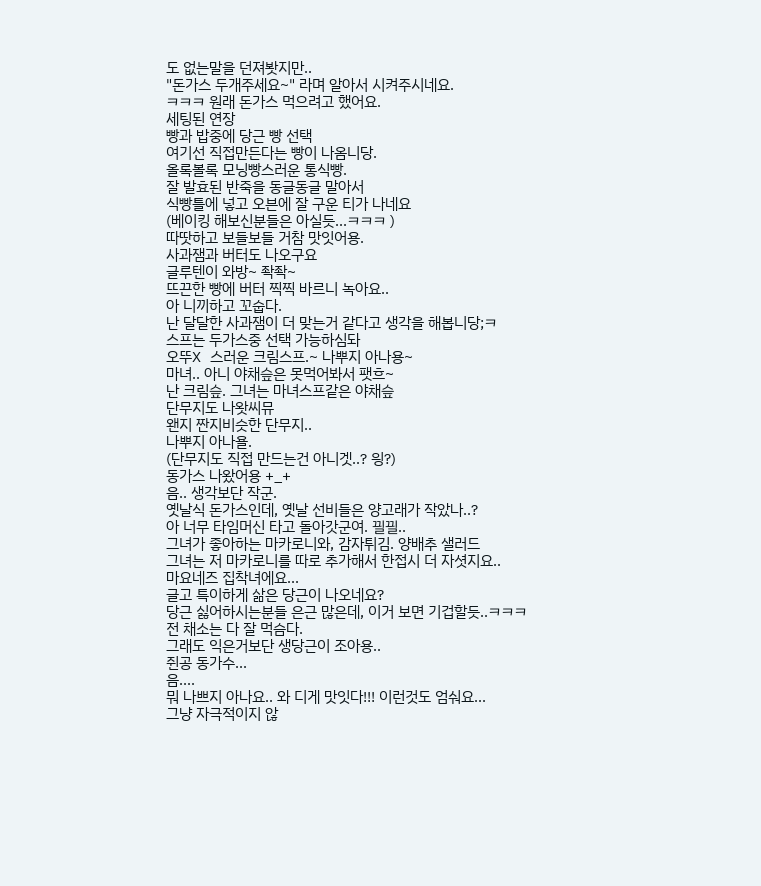도 없는말을 던져봣지만..
"돈가스 두개주세요~" 라며 알아서 시켜주시네요.
ㅋㅋㅋ 원래 돈가스 먹으려고 했어요.
세팅된 연장
빵과 밥중에 당근 빵 선택
여기선 직접만든다는 빵이 나옴니당.
올록볼록 모닝빵스러운 통식빵.
잘 발효된 반죽을 동글동글 말아서
식빵틀에 넣고 오븐에 잘 구운 티가 나네요
(베이킹 해보신분들은 아실듯...ㅋㅋㅋ )
따땃하고 보들보들 거참 맛잇어용.
사과잼과 버터도 나오구요
글루텐이 와방~ 좍좍~
뜨끈한 빵에 버터 찍찍 바르니 녹아요..
아 니끼하고 꼬숩다.
난 달달한 사과잼이 더 맞는거 같다고 생각을 해봅니당;ㅋ
스프는 두가스중 선택 가능하심돠
오뚜X 스러운 크림스프.~ 나뿌지 아나용~
마녀.. 아니 야채슾은 못먹어봐서 팻흐~
난 크림슾. 그녀는 마녀스프같은 야채슾
단무지도 나왓씨뮤
왠지 짠지비슷한 단무지..
나뿌지 아나욜.
(단무지도 직접 만드는건 아니겟..? 읭?)
동가스 나왔어용 +_+
음.. 생각보단 작군.
옛날식 돈가스인데, 옛날 선비들은 양고래가 작았나..?
아 너무 타임머신 타고 돌아갓군여. 끨끨..
그녀가 좋아하는 마카로니와, 감자튀김. 양배추 샐러드
그녀는 저 마카로니를 따로 추가해서 한접시 더 자셧지요..
마요네즈 집착녀에요...
글고 특이하게 삶은 당근이 나오네요?
당근 싫어하시는분들 은근 많은데, 이거 보면 기겁할듯..ㅋㅋㅋ
전 채소는 다 잘 먹슴다.
그래도 익은거보단 생당근이 조아용..
쥔공 동가수...
음....
뭐 나쁘지 아나요.. 와 디게 맛잇다!!! 이런것도 엄숴요...
그냥 자극적이지 않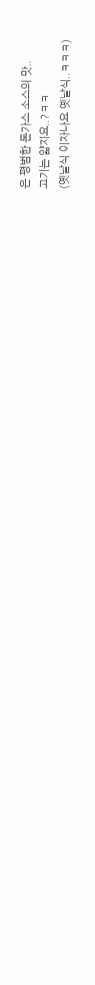은 평범한 돈가스 소스의 맛..
고기는 얇지요..?ㅋㅋ
(옛날식 이자나요 옛날식..ㅋㅋㅋ)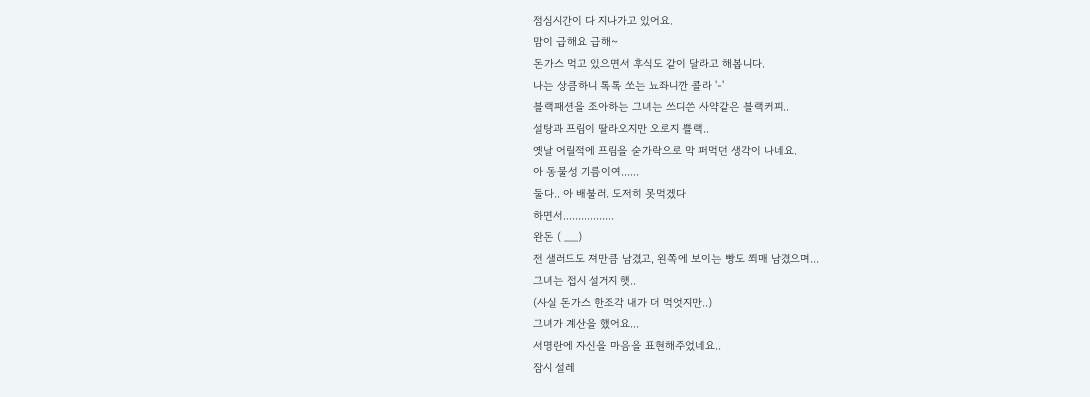점심시간이 다 지나가고 있어요.
맘이 급해요 급해~
돈가스 먹고 있으면서 후식도 같이 달라고 해봅니다.
나는 상큼하니 톡톡 쏘는 뇨좌니깐 콜라 '-'
블랙패션을 조아하는 그녀는 쓰디쓴 사약같은 블랙커피..
설탕과 프림이 딸라오지만 오로지 쁠랙..
옛날 어릴적에 프림을 숟가락으로 막 퍼먹던 생각이 나네요.
아 동물성 기름이여......
둘다.. 아 배불러. 도저히 못먹겠다
하면서.................
완돈 ( __)
전 샐러드도 져만큼 남겼고, 왼쪽에 보이는 빵도 쬐매 남겼으며...
그녀는 접시 설거지 햇..
(사실 돈가스 한조각 내가 더 먹엇지만..)
그녀가 계산을 했어요...
서명란에 자신을 마음을 표현해주었네요..
잠시 설레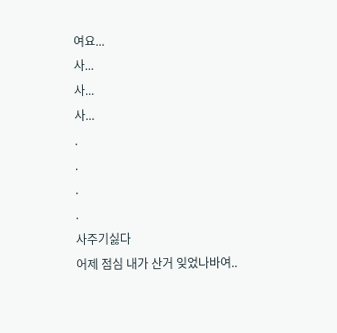여요...
사...
사...
사...
.
.
.
.
사주기싫다
어제 점심 내가 산거 잊었나바여..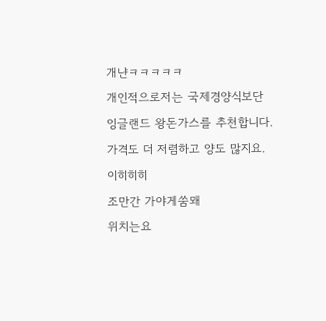개냔ㅋㅋㅋㅋㅋ
개인적으로저는 국제경양식보단 잉글랜드 왕돈가스를 추천합니다.
가격도 더 저렴하고 양도 많지요. 이히히히
조만간 가야게쑴뫠
위치는요